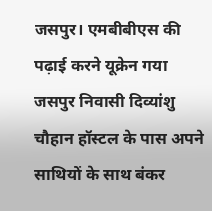जसपुर। एमबीबीएस की पढ़ाई करने यूक्रेन गया जसपुर निवासी दिव्यांशु चौहान हॉस्टल के पास अपने साथियों के साथ बंकर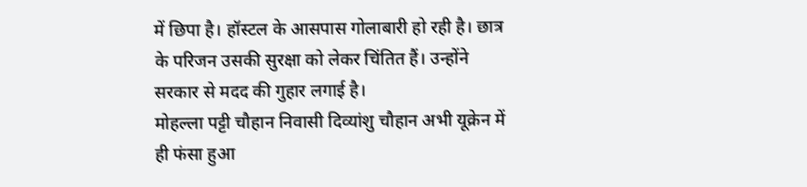में छिपा है। हॉस्टल के आसपास गोलाबारी हो रही है। छात्र के परिजन उसकी सुरक्षा को लेकर चिंतित हैं। उन्होंने सरकार से मदद की गुहार लगाई है।
मोहल्ला पट्टी चौहान निवासी दिव्यांशु चौहान अभी यूक्रेन में ही फंसा हुआ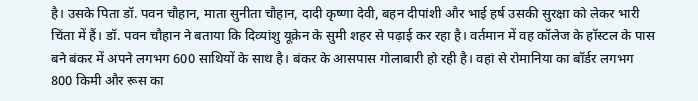है। उसके पिता डॉ. पवन चौहान, माता सुनीता चौहान, दादी कृष्णा देवी, बहन दीपांशी और भाई हर्ष उसकी सुरक्षा को लेकर भारी चिंता में हैं। डॉ. पवन चौहान ने बताया कि दिव्यांशु यूक्रेन के सुमी शहर से पढ़ाई कर रहा है। वर्तमान में वह कॉलेज के हॉस्टल के पास बने बंकर में अपने लगभग 600 साथियों के साथ है। बंकर के आसपास गोलाबारी हो रही है। वहां से रोमानिया का बॉर्डर लगभग 800 किमी और रूस का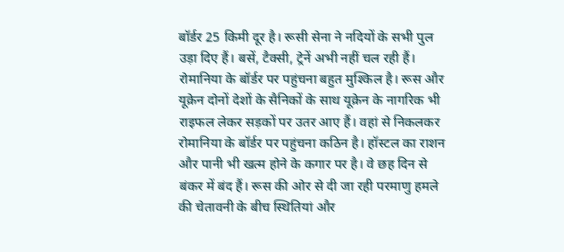बॉर्डर 25 किमी दूर है। रूसी सेना ने नदियों के सभी पुल उड़ा दिए हैं। बसें, टैक्सी, ट्रेनें अभी नहीं चल रही हैं।
रोमानिया के बॉर्डर पर पहुंचना बहुत मुश्किल है। रूस और यूक्रेन दोनों देशों के सैनिकों के साथ यूक्रेन के नागरिक भी राइफल लेकर सड़कों पर उतर आए हैं। वहां से निकलकर रोमानिया के बॉर्डर पर पहुंचना कठिन है। हॉस्टल का राशन और पानी भी खत्म होने के कगार पर है। वे छह दिन से बंकर में बंद हैं। रूस की ओर से दी जा रही परमाणु हमले की चेतावनी के बीच स्थितियां और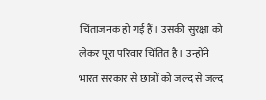चिंताजनक हो गई हैं। उसकी सुरक्षा को लेकर पूरा परिवार चिंतित है। उन्होंने भारत सरकार से छात्रों को जल्द से जल्द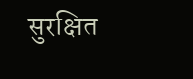सुरक्षित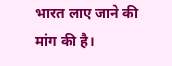भारत लाए जाने की मांग की है।